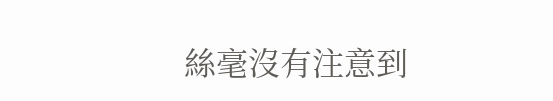絲毫沒有注意到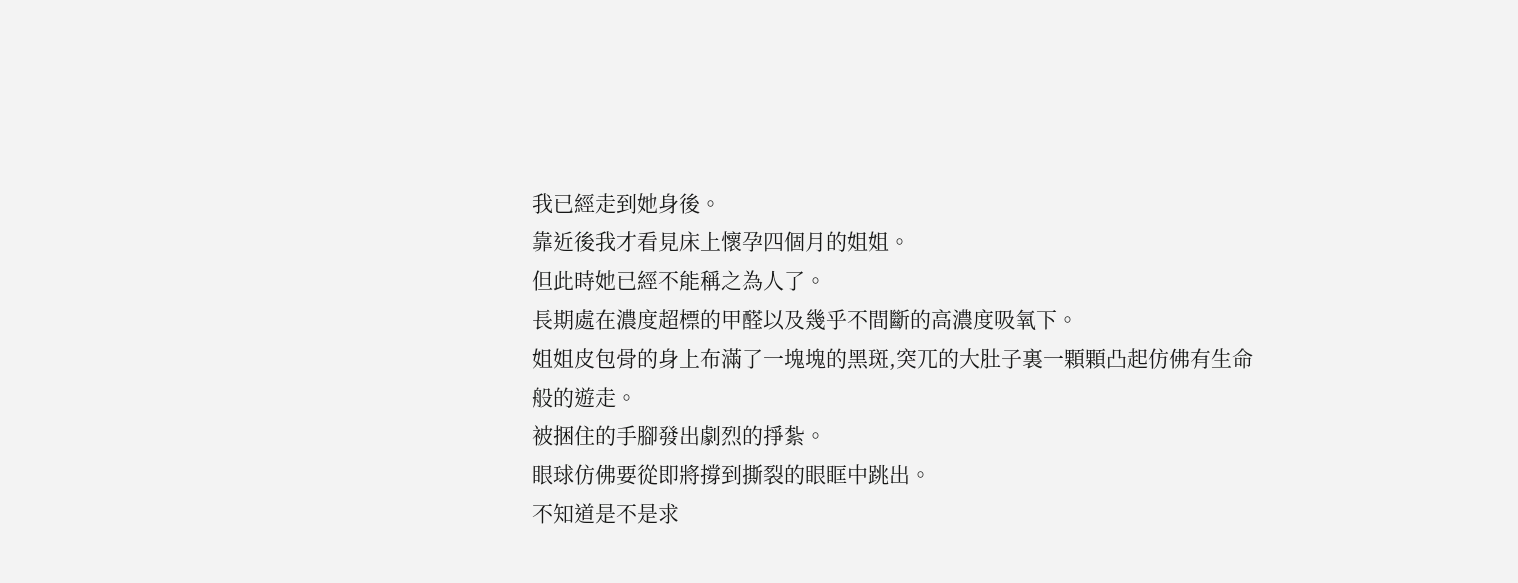我已經走到她身後。
靠近後我才看見床上懷孕四個月的姐姐。
但此時她已經不能稱之為人了。
長期處在濃度超標的甲醛以及幾乎不間斷的高濃度吸氧下。
姐姐皮包骨的身上布滿了一塊塊的黑斑,突兀的大肚子裏一顆顆凸起仿佛有生命般的遊走。
被捆住的手腳發出劇烈的掙紮。
眼球仿佛要從即將撐到撕裂的眼眶中跳出。
不知道是不是求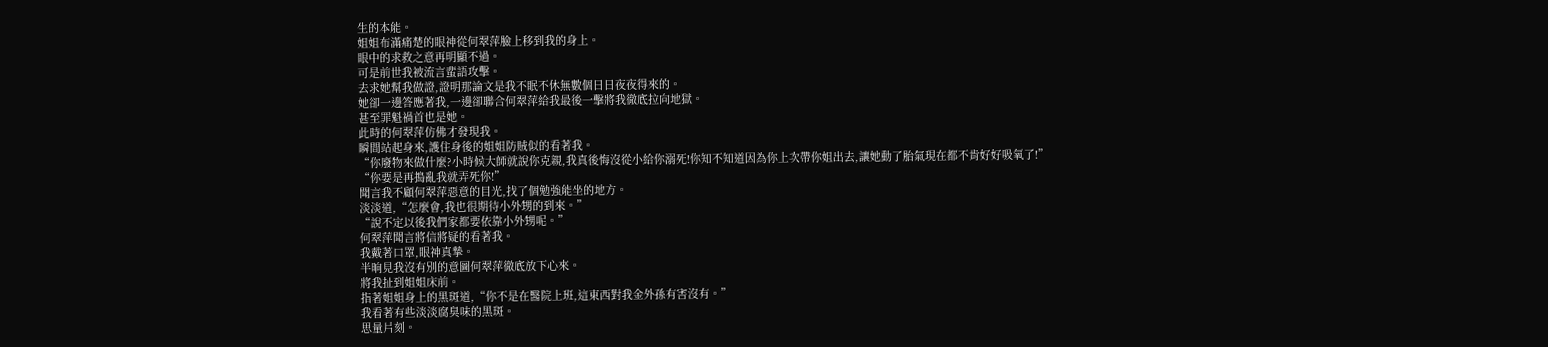生的本能。
姐姐布滿痛楚的眼神從何翠萍臉上移到我的身上。
眼中的求救之意再明顯不過。
可是前世我被流言蜚語攻擊。
去求她幫我做證,證明那論文是我不眠不休無數個日日夜夜得來的。
她卻一邊答應著我,一邊卻聯合何翠萍給我最後一擊將我徹底拉向地獄。
甚至罪魁禍首也是她。
此時的何翠萍仿佛才發現我。
瞬間站起身來,護住身後的姐姐防賊似的看著我。
“你廢物來做什麼?小時候大師就說你克親,我真後悔沒從小給你溺死!你知不知道因為你上次帶你姐出去,讓她動了胎氣現在都不肯好好吸氧了!”
“你要是再搗亂我就弄死你!”
聞言我不顧何翠萍惡意的目光,找了個勉強能坐的地方。
淡淡道,“怎麼會,我也很期待小外甥的到來。”
“說不定以後我們家都要依靠小外甥呢。”
何翠萍聞言將信將疑的看著我。
我戴著口罩,眼神真摯。
半晌見我沒有別的意圖何翠萍徹底放下心來。
將我扯到姐姐床前。
指著姐姐身上的黑斑道,“你不是在醫院上班,這東西對我金外孫有害沒有。”
我看著有些淡淡腐臭味的黑斑。
思量片刻。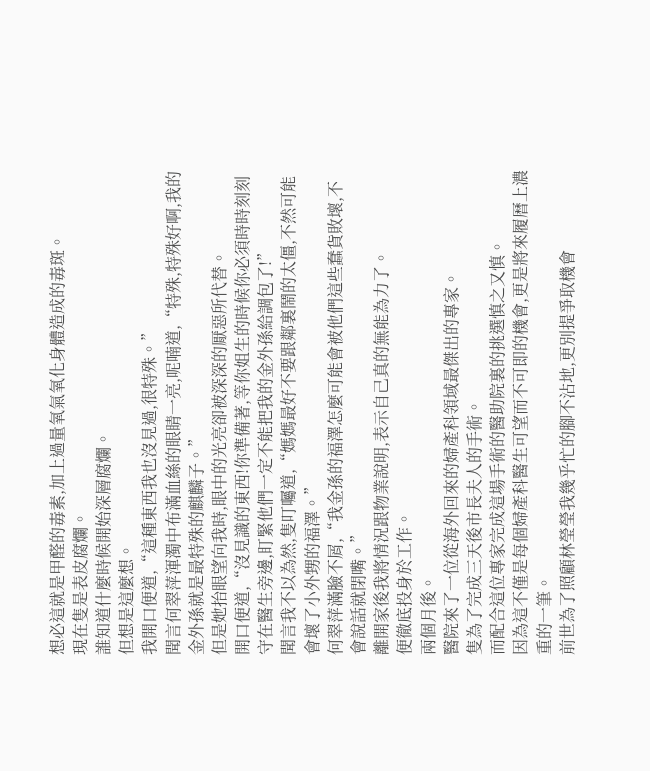想必這就是甲醛的毒素,加上過量氧氣氧化身體造成的毒斑。
現在隻是表皮腐爛。
誰知道什麼時候開始深層腐爛。
但想是這麼想。
我開口便道,“這種東西我也沒見過,很特殊。”
聞言何翠萍渾濁中布滿血絲的眼睛一亮,呢喃道,“特殊,特殊好啊,我的金外孫就是最特殊的麒麟子。”
但是她抬眼望向我時,眼中的光亮卻被深深的厭惡所代替。
開口便道,“沒見識的東西!你準備著,等你姐生的時候你必須時時刻刻守在醫生旁邊,盯緊他們一定不能把我的金外孫給調包了!”
聞言我不以為然,隻叮囑道,“媽媽最好不要跟鄰裏鬧的太僵,不然可能會壞了小外甥的福澤。”
何翠萍滿臉不屑,“我金孫的福澤怎麼可能會被他們這些蠢貨敗壞,不會說話就閉嘴。”
離開家後我將情況跟物業說明,表示自己真的無能為力了。
便徹底投身於工作。
兩個月後。
醫院來了一位從海外回來的婦產科領域最傑出的專家。
隻為了完成三天後市長夫人的手術。
而配合這位專家完成這場手術的醫助院裏的挑選慎之又慎。
因為這不僅是每個婦產科醫生可望而不可即的機會,更是將來履曆上濃重的一筆。
前世為了照顧林瑩瑩我幾乎忙的腳不沾地,更別提爭取機會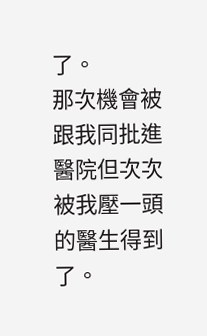了。
那次機會被跟我同批進醫院但次次被我壓一頭的醫生得到了。